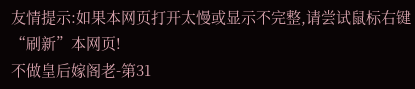友情提示:如果本网页打开太慢或显示不完整,请尝试鼠标右键“刷新”本网页!
不做皇后嫁阁老-第31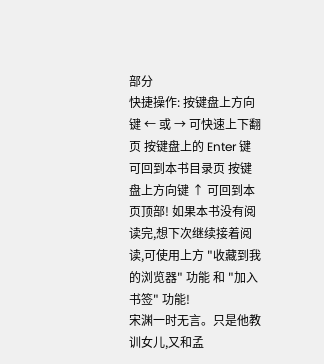部分
快捷操作: 按键盘上方向键 ← 或 → 可快速上下翻页 按键盘上的 Enter 键可回到本书目录页 按键盘上方向键 ↑ 可回到本页顶部! 如果本书没有阅读完,想下次继续接着阅读,可使用上方 "收藏到我的浏览器" 功能 和 "加入书签" 功能!
宋渊一时无言。只是他教训女儿,又和孟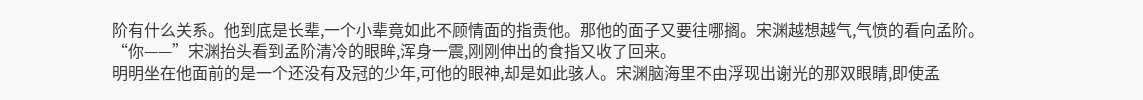阶有什么关系。他到底是长辈,一个小辈竟如此不顾情面的指责他。那他的面子又要往哪搁。宋渊越想越气,气愤的看向孟阶。
“你——”宋渊抬头看到孟阶清冷的眼眸,浑身一震,刚刚伸出的食指又收了回来。
明明坐在他面前的是一个还没有及冠的少年,可他的眼神,却是如此骇人。宋渊脑海里不由浮现出谢光的那双眼睛,即使孟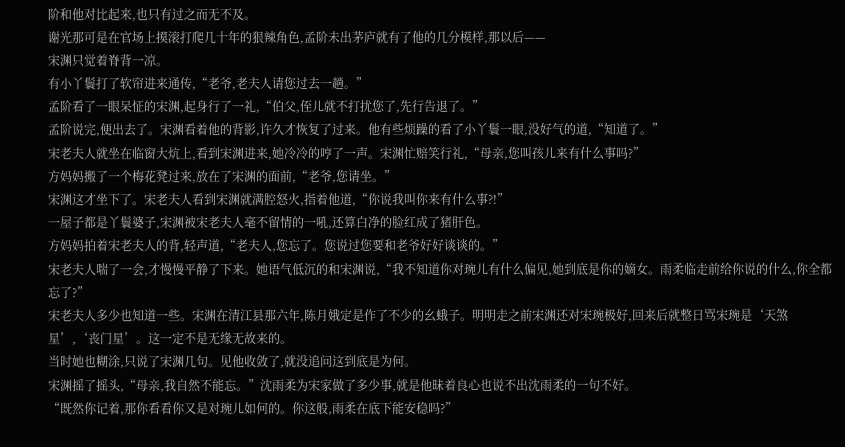阶和他对比起来,也只有过之而无不及。
谢光那可是在官场上摸滚打爬几十年的狠辣角色,孟阶未出茅庐就有了他的几分模样,那以后——
宋渊只觉着脊背一凉。
有小丫鬟打了软帘进来通传,“老爷,老夫人请您过去一趟。”
孟阶看了一眼呆怔的宋渊,起身行了一礼,“伯父,侄儿就不打扰您了,先行告退了。”
孟阶说完,便出去了。宋渊看着他的背影,许久才恢复了过来。他有些烦躁的看了小丫鬟一眼,没好气的道,“知道了。”
宋老夫人就坐在临窗大炕上,看到宋渊进来,她冷冷的哼了一声。宋渊忙赔笑行礼,“母亲,您叫孩儿来有什么事吗?”
方妈妈搬了一个梅花凳过来,放在了宋渊的面前,“老爷,您请坐。”
宋渊这才坐下了。宋老夫人看到宋渊就满腔怒火,指着他道,“你说我叫你来有什么事?!”
一屋子都是丫鬟婆子,宋渊被宋老夫人毫不留情的一吼,还算白净的脸红成了猪肝色。
方妈妈拍着宋老夫人的背,轻声道,“老夫人,您忘了。您说过您要和老爷好好谈谈的。”
宋老夫人喘了一会,才慢慢平静了下来。她语气低沉的和宋渊说,“我不知道你对琬儿有什么偏见,她到底是你的嫡女。雨柔临走前给你说的什么,你全都忘了?”
宋老夫人多少也知道一些。宋渊在清江县那六年,陈月娥定是作了不少的幺蛾子。明明走之前宋渊还对宋琬极好,回来后就整日骂宋琬是‘天煞星’,‘丧门星’。这一定不是无缘无故来的。
当时她也糊涂,只说了宋渊几句。见他收敛了,就没追问这到底是为何。
宋渊摇了摇头,“母亲,我自然不能忘。”沈雨柔为宋家做了多少事,就是他昧着良心也说不出沈雨柔的一句不好。
“既然你记着,那你看看你又是对琬儿如何的。你这般,雨柔在底下能安稳吗?”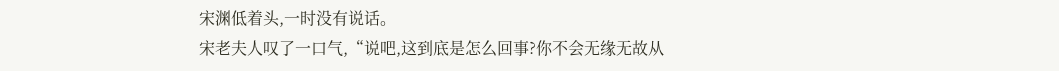宋渊低着头,一时没有说话。
宋老夫人叹了一口气,“说吧,这到底是怎么回事?你不会无缘无故从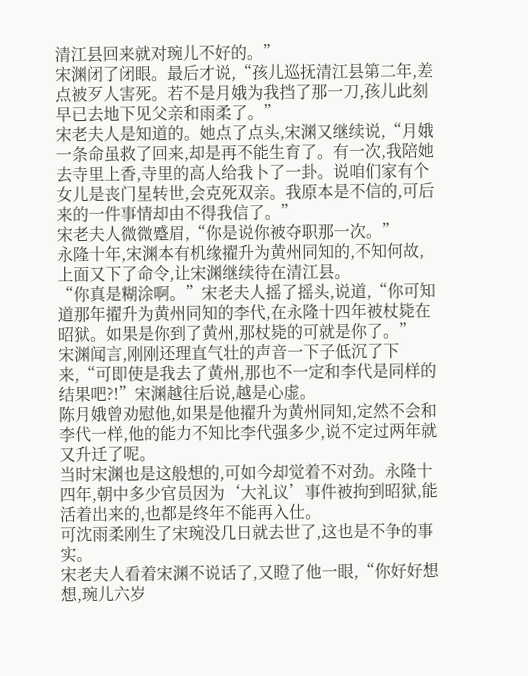清江县回来就对琬儿不好的。”
宋渊闭了闭眼。最后才说,“孩儿巡抚清江县第二年,差点被歹人害死。若不是月娥为我挡了那一刀,孩儿此刻早已去地下见父亲和雨柔了。”
宋老夫人是知道的。她点了点头,宋渊又继续说,“月娥一条命虽救了回来,却是再不能生育了。有一次,我陪她去寺里上香,寺里的高人给我卜了一卦。说咱们家有个女儿是丧门星转世,会克死双亲。我原本是不信的,可后来的一件事情却由不得我信了。”
宋老夫人微微蹙眉,“你是说你被夺职那一次。”
永隆十年,宋渊本有机缘擢升为黄州同知的,不知何故,上面又下了命令,让宋渊继续待在清江县。
“你真是糊涂啊。”宋老夫人摇了摇头,说道,“你可知道那年擢升为黄州同知的李代,在永隆十四年被杖毙在昭狱。如果是你到了黄州,那杖毙的可就是你了。”
宋渊闻言,刚刚还理直气壮的声音一下子低沉了下来,“可即使是我去了黄州,那也不一定和李代是同样的结果吧?!”宋渊越往后说,越是心虚。
陈月娥曾劝慰他,如果是他擢升为黄州同知,定然不会和李代一样,他的能力不知比李代强多少,说不定过两年就又升迁了呢。
当时宋渊也是这般想的,可如今却觉着不对劲。永隆十四年,朝中多少官员因为‘大礼议’事件被拘到昭狱,能活着出来的,也都是终年不能再入仕。
可沈雨柔刚生了宋琬没几日就去世了,这也是不争的事实。
宋老夫人看着宋渊不说话了,又瞪了他一眼,“你好好想想,琬儿六岁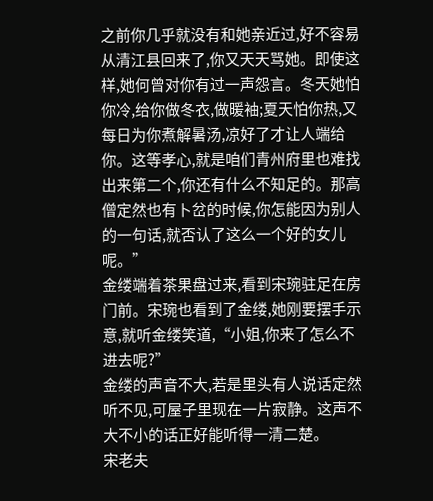之前你几乎就没有和她亲近过,好不容易从清江县回来了,你又天天骂她。即使这样,她何曾对你有过一声怨言。冬天她怕你冷,给你做冬衣,做暖袖;夏天怕你热,又每日为你煮解暑汤,凉好了才让人端给你。这等孝心,就是咱们青州府里也难找出来第二个,你还有什么不知足的。那高僧定然也有卜岔的时候,你怎能因为别人的一句话,就否认了这么一个好的女儿呢。”
金缕端着茶果盘过来,看到宋琬驻足在房门前。宋琬也看到了金缕,她刚要摆手示意,就听金缕笑道,“小姐,你来了怎么不进去呢?”
金缕的声音不大,若是里头有人说话定然听不见,可屋子里现在一片寂静。这声不大不小的话正好能听得一清二楚。
宋老夫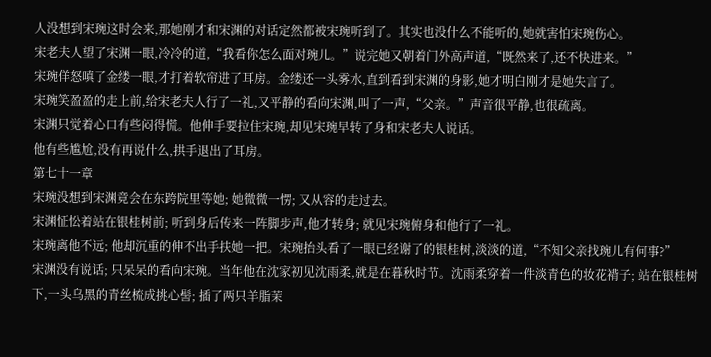人没想到宋琬这时会来,那她刚才和宋渊的对话定然都被宋琬听到了。其实也没什么不能听的,她就害怕宋琬伤心。
宋老夫人望了宋渊一眼,冷冷的道,“我看你怎么面对琬儿。”说完她又朝着门外高声道,“既然来了,还不快进来。”
宋琬佯怒嗔了金缕一眼,才打着软帘进了耳房。金缕还一头雾水,直到看到宋渊的身影,她才明白刚才是她失言了。
宋琬笑盈盈的走上前,给宋老夫人行了一礼,又平静的看向宋渊,叫了一声,“父亲。”声音很平静,也很疏离。
宋渊只觉着心口有些闷得慌。他伸手要拉住宋琬,却见宋琬早转了身和宋老夫人说话。
他有些尴尬,没有再说什么,拱手退出了耳房。
第七十一章
宋琬没想到宋渊竟会在东跨院里等她; 她微微一愣; 又从容的走过去。
宋渊怔忪着站在银桂树前; 听到身后传来一阵脚步声,他才转身; 就见宋琬俯身和他行了一礼。
宋琬离他不远; 他却沉重的伸不出手扶她一把。宋琬抬头看了一眼已经谢了的银桂树,淡淡的道,“不知父亲找琬儿有何事?”
宋渊没有说话; 只呆呆的看向宋琬。当年他在沈家初见沈雨柔,就是在暮秋时节。沈雨柔穿着一件淡青色的妆花褙子; 站在银桂树下,一头乌黑的青丝梳成挑心髻; 插了两只羊脂茉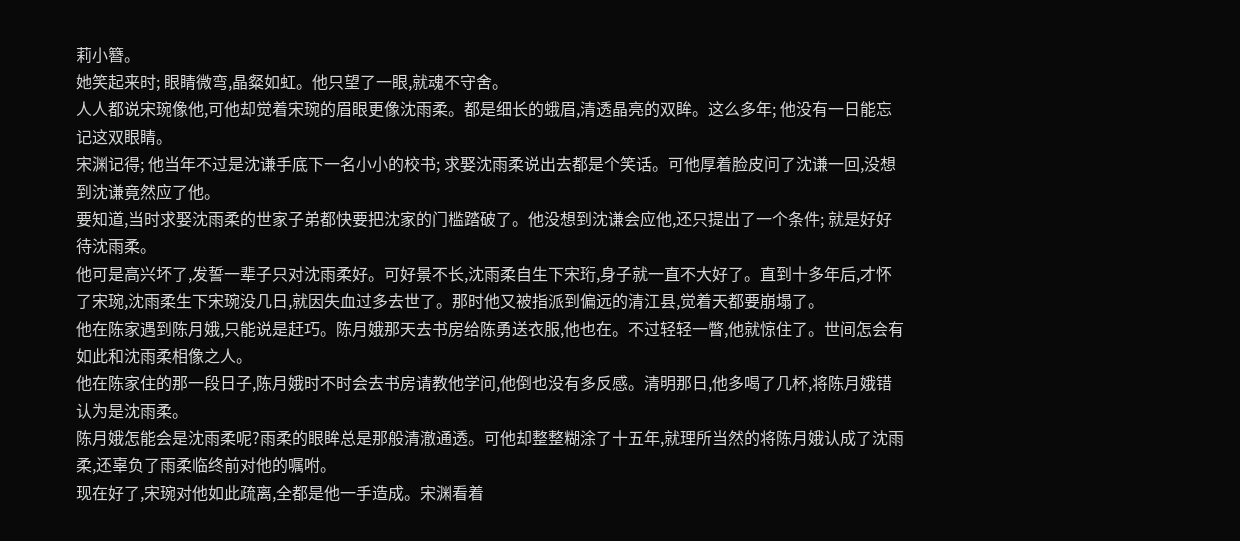莉小簪。
她笑起来时; 眼睛微弯,晶粲如虹。他只望了一眼,就魂不守舍。
人人都说宋琬像他,可他却觉着宋琬的眉眼更像沈雨柔。都是细长的蛾眉,清透晶亮的双眸。这么多年; 他没有一日能忘记这双眼睛。
宋渊记得; 他当年不过是沈谦手底下一名小小的校书; 求娶沈雨柔说出去都是个笑话。可他厚着脸皮问了沈谦一回,没想到沈谦竟然应了他。
要知道,当时求娶沈雨柔的世家子弟都快要把沈家的门槛踏破了。他没想到沈谦会应他,还只提出了一个条件; 就是好好待沈雨柔。
他可是高兴坏了,发誓一辈子只对沈雨柔好。可好景不长,沈雨柔自生下宋珩,身子就一直不大好了。直到十多年后,才怀了宋琬,沈雨柔生下宋琬没几日,就因失血过多去世了。那时他又被指派到偏远的清江县,觉着天都要崩塌了。
他在陈家遇到陈月娥,只能说是赶巧。陈月娥那天去书房给陈勇送衣服,他也在。不过轻轻一瞥,他就惊住了。世间怎会有如此和沈雨柔相像之人。
他在陈家住的那一段日子,陈月娥时不时会去书房请教他学问,他倒也没有多反感。清明那日,他多喝了几杯,将陈月娥错认为是沈雨柔。
陈月娥怎能会是沈雨柔呢?雨柔的眼眸总是那般清澈通透。可他却整整糊涂了十五年,就理所当然的将陈月娥认成了沈雨柔,还辜负了雨柔临终前对他的嘱咐。
现在好了,宋琬对他如此疏离,全都是他一手造成。宋渊看着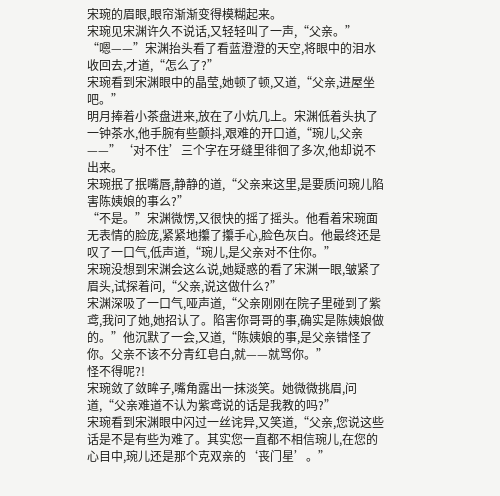宋琬的眉眼,眼帘渐渐变得模糊起来。
宋琬见宋渊许久不说话,又轻轻叫了一声,“父亲。”
“嗯——”宋渊抬头看了看蓝澄澄的天空,将眼中的泪水收回去,才道,“怎么了?”
宋琬看到宋渊眼中的晶莹,她顿了顿,又道,“父亲,进屋坐吧。”
明月捧着小茶盘进来,放在了小炕几上。宋渊低着头执了一钟茶水,他手腕有些颤抖,艰难的开口道,“琬儿,父亲——”‘对不住’三个字在牙缝里徘徊了多次,他却说不出来。
宋琬抿了抿嘴唇,静静的道,“父亲来这里,是要质问琬儿陷害陈姨娘的事么?”
“不是。”宋渊微愣,又很快的摇了摇头。他看着宋琬面无表情的脸庞,紧紧地攥了攥手心,脸色灰白。他最终还是叹了一口气,低声道,“琬儿,是父亲对不住你。”
宋琬没想到宋渊会这么说,她疑惑的看了宋渊一眼,皱紧了眉头,试探着问,“父亲,说这做什么?”
宋渊深吸了一口气,哑声道,“父亲刚刚在院子里碰到了紫鸢,我问了她,她招认了。陷害你哥哥的事,确实是陈姨娘做的。”他沉默了一会,又道,“陈姨娘的事,是父亲错怪了你。父亲不该不分青红皂白,就——就骂你。”
怪不得呢?!
宋琬敛了敛眸子,嘴角露出一抹淡笑。她微微挑眉,问道,“父亲难道不认为紫鸢说的话是我教的吗?”
宋琬看到宋渊眼中闪过一丝诧异,又笑道,“父亲,您说这些话是不是有些为难了。其实您一直都不相信琬儿,在您的心目中,琬儿还是那个克双亲的‘丧门星’。”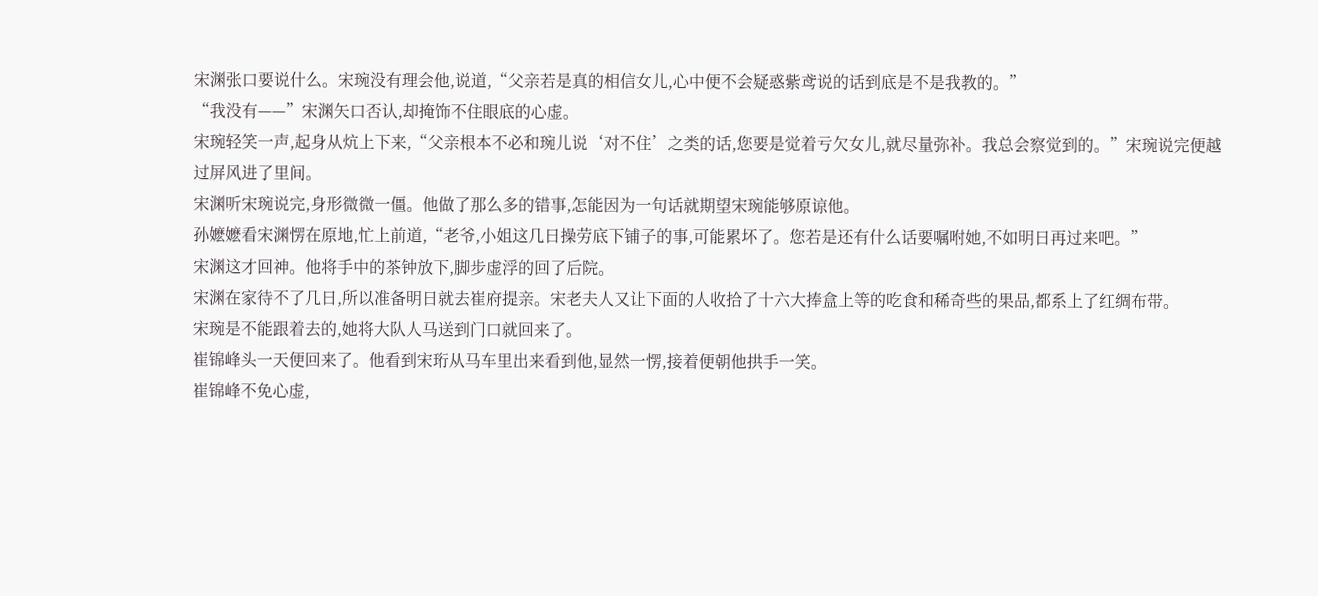宋渊张口要说什么。宋琬没有理会他,说道,“父亲若是真的相信女儿,心中便不会疑惑紫鸢说的话到底是不是我教的。”
“我没有——”宋渊矢口否认,却掩饰不住眼底的心虚。
宋琬轻笑一声,起身从炕上下来,“父亲根本不必和琬儿说‘对不住’之类的话,您要是觉着亏欠女儿,就尽量弥补。我总会察觉到的。”宋琬说完便越过屏风进了里间。
宋渊听宋琬说完,身形微微一僵。他做了那么多的错事,怎能因为一句话就期望宋琬能够原谅他。
孙嬷嬷看宋渊愣在原地,忙上前道,“老爷,小姐这几日操劳底下铺子的事,可能累坏了。您若是还有什么话要嘱咐她,不如明日再过来吧。”
宋渊这才回神。他将手中的茶钟放下,脚步虚浮的回了后院。
宋渊在家待不了几日,所以准备明日就去崔府提亲。宋老夫人又让下面的人收拾了十六大捧盒上等的吃食和稀奇些的果品,都系上了红绸布带。
宋琬是不能跟着去的,她将大队人马送到门口就回来了。
崔锦峰头一天便回来了。他看到宋珩从马车里出来看到他,显然一愣,接着便朝他拱手一笑。
崔锦峰不免心虚,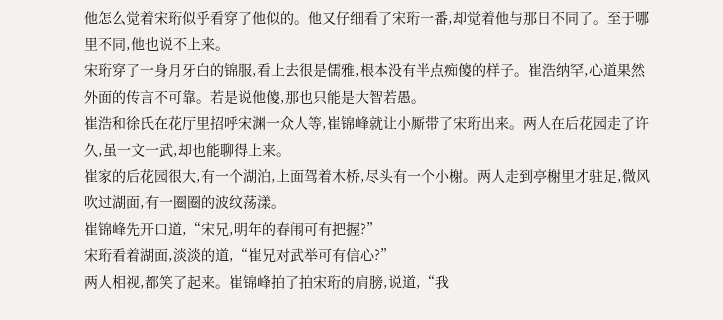他怎么觉着宋珩似乎看穿了他似的。他又仔细看了宋珩一番,却觉着他与那日不同了。至于哪里不同,他也说不上来。
宋珩穿了一身月牙白的锦服,看上去很是儒雅,根本没有半点痴傻的样子。崔浩纳罕,心道果然外面的传言不可靠。若是说他傻,那也只能是大智若愚。
崔浩和徐氏在花厅里招呼宋渊一众人等,崔锦峰就让小厮带了宋珩出来。两人在后花园走了许久,虽一文一武,却也能聊得上来。
崔家的后花园很大,有一个湖泊,上面驾着木桥,尽头有一个小榭。两人走到亭榭里才驻足,微风吹过湖面,有一圈圈的波纹荡漾。
崔锦峰先开口道,“宋兄,明年的春闱可有把握?”
宋珩看着湖面,淡淡的道,“崔兄对武举可有信心?”
两人相视,都笑了起来。崔锦峰拍了拍宋珩的肩膀,说道,“我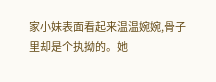家小妹表面看起来温温婉婉,骨子里却是个执拗的。她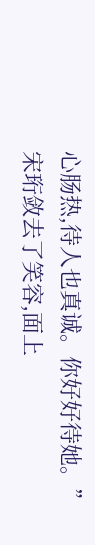心肠热,待人也真诚。你好好待她。”
宋珩敛去了笑容,面上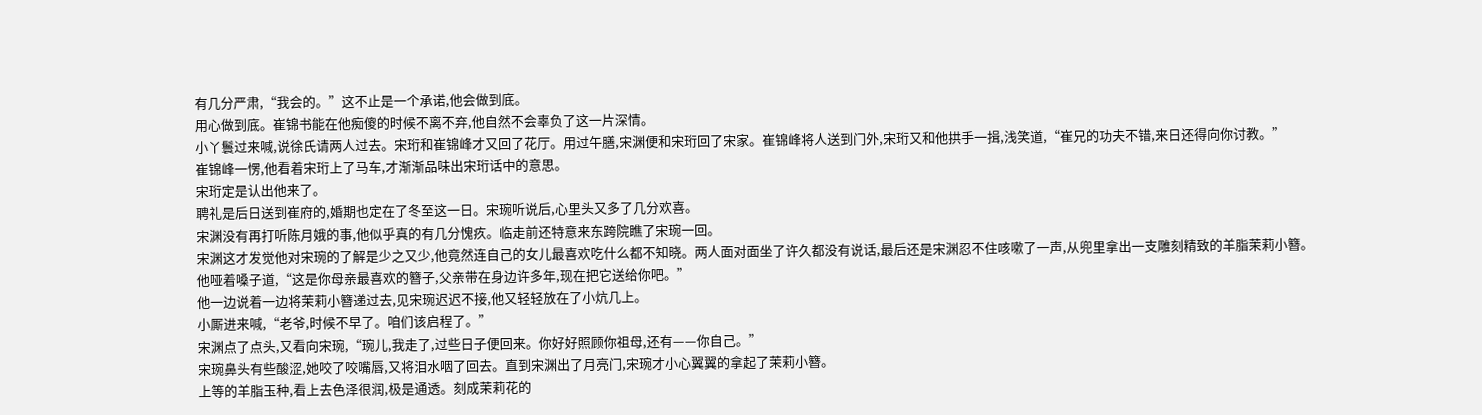有几分严肃,“我会的。”这不止是一个承诺,他会做到底。
用心做到底。崔锦书能在他痴傻的时候不离不弃,他自然不会辜负了这一片深情。
小丫鬟过来喊,说徐氏请两人过去。宋珩和崔锦峰才又回了花厅。用过午膳,宋渊便和宋珩回了宋家。崔锦峰将人送到门外,宋珩又和他拱手一揖,浅笑道,“崔兄的功夫不错,来日还得向你讨教。”
崔锦峰一愣,他看着宋珩上了马车,才渐渐品味出宋珩话中的意思。
宋珩定是认出他来了。
聘礼是后日送到崔府的,婚期也定在了冬至这一日。宋琬听说后,心里头又多了几分欢喜。
宋渊没有再打听陈月娥的事,他似乎真的有几分愧疚。临走前还特意来东跨院瞧了宋琬一回。
宋渊这才发觉他对宋琬的了解是少之又少,他竟然连自己的女儿最喜欢吃什么都不知晓。两人面对面坐了许久都没有说话,最后还是宋渊忍不住咳嗽了一声,从兜里拿出一支雕刻精致的羊脂茉莉小簪。
他哑着嗓子道,“这是你母亲最喜欢的簪子,父亲带在身边许多年,现在把它送给你吧。”
他一边说着一边将茉莉小簪递过去,见宋琬迟迟不接,他又轻轻放在了小炕几上。
小厮进来喊,“老爷,时候不早了。咱们该启程了。”
宋渊点了点头,又看向宋琬,“琬儿,我走了,过些日子便回来。你好好照顾你祖母,还有——你自己。”
宋琬鼻头有些酸涩,她咬了咬嘴唇,又将泪水咽了回去。直到宋渊出了月亮门,宋琬才小心翼翼的拿起了茉莉小簪。
上等的羊脂玉种,看上去色泽很润,极是通透。刻成茉莉花的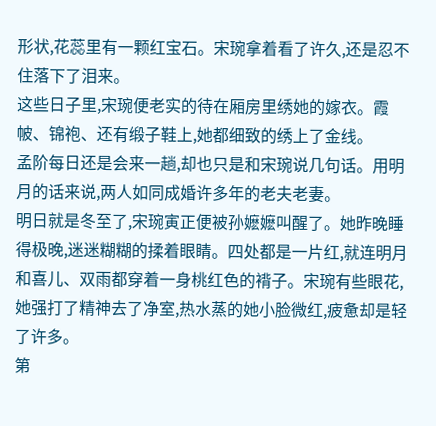形状,花蕊里有一颗红宝石。宋琬拿着看了许久,还是忍不住落下了泪来。
这些日子里,宋琬便老实的待在厢房里绣她的嫁衣。霞帔、锦袍、还有缎子鞋上,她都细致的绣上了金线。
孟阶每日还是会来一趟,却也只是和宋琬说几句话。用明月的话来说,两人如同成婚许多年的老夫老妻。
明日就是冬至了,宋琬寅正便被孙嬷嬷叫醒了。她昨晚睡得极晚,迷迷糊糊的揉着眼睛。四处都是一片红,就连明月和喜儿、双雨都穿着一身桃红色的褙子。宋琬有些眼花,她强打了精神去了净室,热水蒸的她小脸微红,疲惫却是轻了许多。
第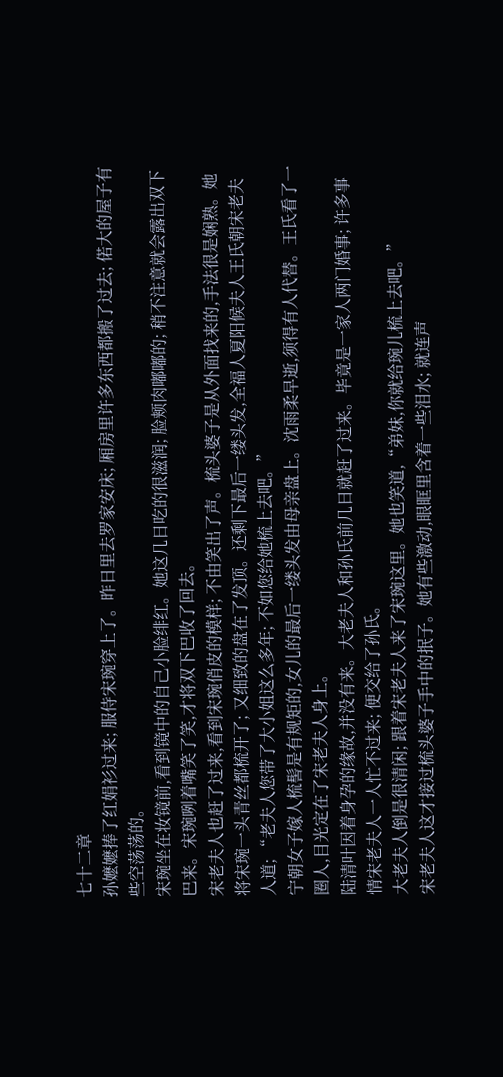七十二章
孙嬷嬷捧了红娟衫过来; 服侍宋琬穿上了。昨日里去罗家安床; 厢房里许多东西都搬了过去; 偌大的屋子有些空荡荡的。
宋琬坐在妆镜前,看到镜中的自己小脸绯红。她这几日吃的很滋润; 脸颊肉嘟嘟的; 稍不注意就会露出双下巴来。宋琬咧着嘴笑了笑,才将双下巴收了回去。
宋老夫人也赶了过来,看到宋琬俏皮的模样; 不由笑出了声。梳头婆子是从外面找来的,手法很是娴熟。她将宋琬一头青丝都梳开了; 又细致的盘在了发顶。还剩下最后一缕头发,全福人夏阳候夫人王氏朝宋老夫人道; “老夫人您带了大小姐这么多年; 不如您给她梳上去吧。”
宁朝女子嫁人梳髻是有规矩的,女儿的最后一缕头发由母亲盘上。沈雨柔早逝,须得有人代替。王氏看了一圈人,目光定在了宋老夫人身上。
陆清叶因着身孕的缘故,并没有来。大老夫人和孙氏前几日就赶了过来。毕竟是一家人两门婚事; 许多事情宋老夫人一人忙不过来; 便交给了孙氏。
大老夫人倒是很清闲; 跟着宋老夫人来了宋琬这里。她也笑道,“弟妹,你就给琬儿梳上去吧。”
宋老夫人这才接过梳头婆子手中的抿子。她有些激动,眼眶里含着一些泪水; 就连声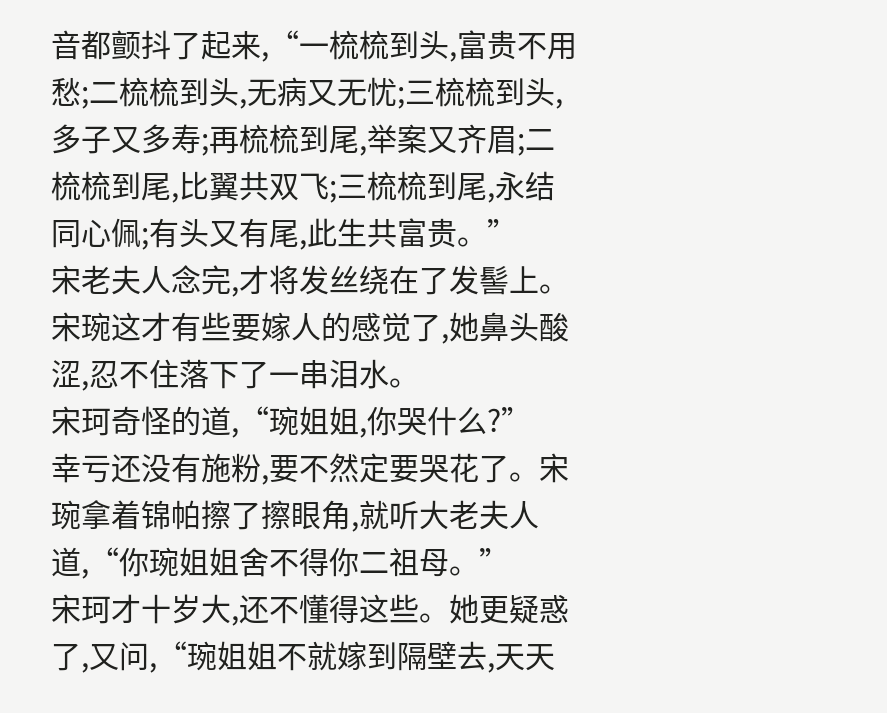音都颤抖了起来,“一梳梳到头,富贵不用愁;二梳梳到头,无病又无忧;三梳梳到头,多子又多寿;再梳梳到尾,举案又齐眉;二梳梳到尾,比翼共双飞;三梳梳到尾,永结同心佩;有头又有尾,此生共富贵。”
宋老夫人念完,才将发丝绕在了发髻上。宋琬这才有些要嫁人的感觉了,她鼻头酸涩,忍不住落下了一串泪水。
宋珂奇怪的道,“琬姐姐,你哭什么?”
幸亏还没有施粉,要不然定要哭花了。宋琬拿着锦帕擦了擦眼角,就听大老夫人道,“你琬姐姐舍不得你二祖母。”
宋珂才十岁大,还不懂得这些。她更疑惑了,又问,“琬姐姐不就嫁到隔壁去,天天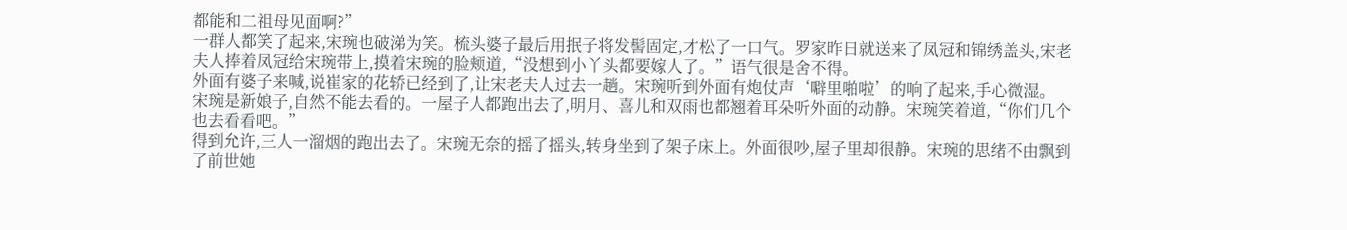都能和二祖母见面啊?”
一群人都笑了起来,宋琬也破涕为笑。梳头婆子最后用抿子将发髻固定,才松了一口气。罗家昨日就送来了凤冠和锦绣盖头,宋老夫人捧着凤冠给宋琬带上,摸着宋琬的脸颊道,“没想到小丫头都要嫁人了。”语气很是舍不得。
外面有婆子来喊,说崔家的花轿已经到了,让宋老夫人过去一趟。宋琬听到外面有炮仗声‘噼里啪啦’的响了起来,手心微湿。
宋琬是新娘子,自然不能去看的。一屋子人都跑出去了,明月、喜儿和双雨也都翘着耳朵听外面的动静。宋琬笑着道,“你们几个也去看看吧。”
得到允许,三人一溜烟的跑出去了。宋琬无奈的摇了摇头,转身坐到了架子床上。外面很吵,屋子里却很静。宋琬的思绪不由飘到了前世她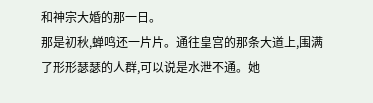和神宗大婚的那一日。
那是初秋,蝉鸣还一片片。通往皇宫的那条大道上,围满了形形瑟瑟的人群,可以说是水泄不通。她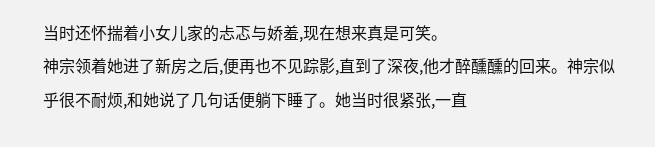当时还怀揣着小女儿家的忐忑与娇羞,现在想来真是可笑。
神宗领着她进了新房之后,便再也不见踪影,直到了深夜,他才醉醺醺的回来。神宗似乎很不耐烦,和她说了几句话便躺下睡了。她当时很紧张,一直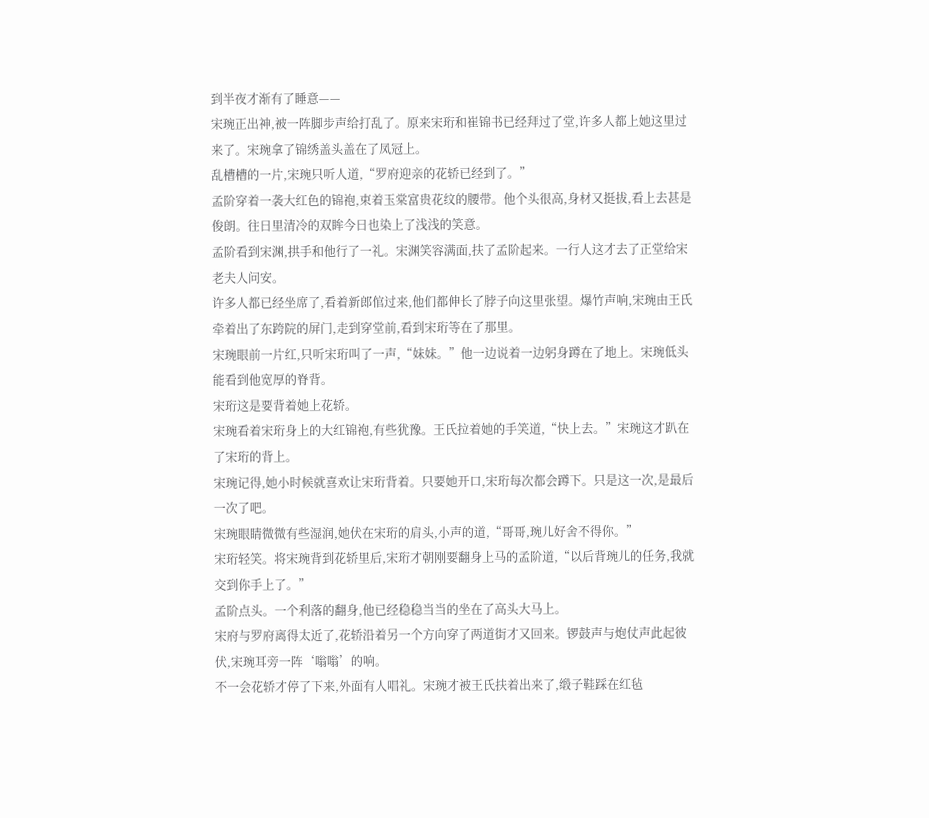到半夜才渐有了睡意——
宋琬正出神,被一阵脚步声给打乱了。原来宋珩和崔锦书已经拜过了堂,许多人都上她这里过来了。宋琬拿了锦绣盖头盖在了凤冠上。
乱槽槽的一片,宋琬只听人道,“罗府迎亲的花轿已经到了。”
孟阶穿着一袭大红色的锦袍,束着玉棠富贵花纹的腰带。他个头很高,身材又挺拔,看上去甚是俊朗。往日里清冷的双眸今日也染上了浅浅的笑意。
孟阶看到宋渊,拱手和他行了一礼。宋渊笑容满面,扶了孟阶起来。一行人这才去了正堂给宋老夫人问安。
许多人都已经坐席了,看着新郎倌过来,他们都伸长了脖子向这里张望。爆竹声响,宋琬由王氏牵着出了东跨院的屏门,走到穿堂前,看到宋珩等在了那里。
宋琬眼前一片红,只听宋珩叫了一声,“妹妹。”他一边说着一边躬身蹲在了地上。宋琬低头能看到他宽厚的脊背。
宋珩这是要背着她上花轿。
宋琬看着宋珩身上的大红锦袍,有些犹豫。王氏拉着她的手笑道,“快上去。”宋琬这才趴在了宋珩的背上。
宋琬记得,她小时候就喜欢让宋珩背着。只要她开口,宋珩每次都会蹲下。只是这一次,是最后一次了吧。
宋琬眼睛微微有些湿润,她伏在宋珩的肩头,小声的道,“哥哥,琬儿好舍不得你。”
宋珩轻笑。将宋琬背到花轿里后,宋珩才朝刚要翻身上马的孟阶道,“以后背琬儿的任务,我就交到你手上了。”
孟阶点头。一个利落的翻身,他已经稳稳当当的坐在了高头大马上。
宋府与罗府离得太近了,花轿沿着另一个方向穿了两道街才又回来。锣鼓声与炮仗声此起彼伏,宋琬耳旁一阵‘嗡嗡’的响。
不一会花轿才停了下来,外面有人唱礼。宋琬才被王氏扶着出来了,缎子鞋踩在红毡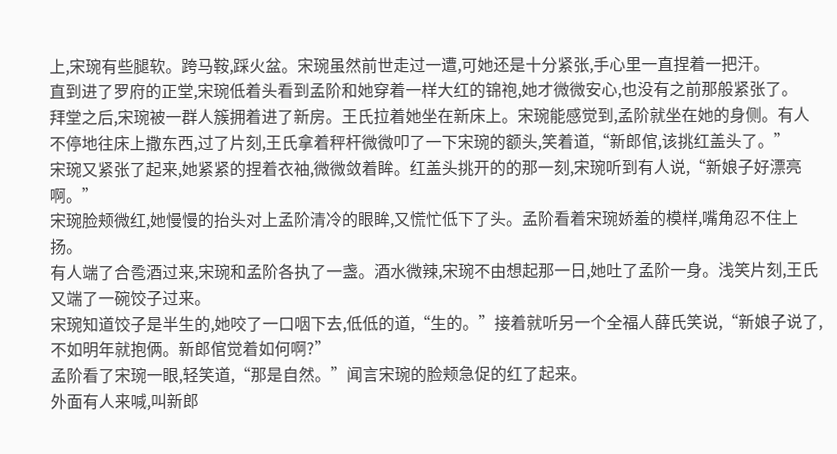上,宋琬有些腿软。跨马鞍,踩火盆。宋琬虽然前世走过一遭,可她还是十分紧张,手心里一直捏着一把汗。
直到进了罗府的正堂,宋琬低着头看到孟阶和她穿着一样大红的锦袍,她才微微安心,也没有之前那般紧张了。
拜堂之后,宋琬被一群人簇拥着进了新房。王氏拉着她坐在新床上。宋琬能感觉到,孟阶就坐在她的身侧。有人不停地往床上撒东西,过了片刻,王氏拿着秤杆微微叩了一下宋琬的额头,笑着道,“新郎倌,该挑红盖头了。”
宋琬又紧张了起来,她紧紧的捏着衣袖,微微敛着眸。红盖头挑开的的那一刻,宋琬听到有人说,“新娘子好漂亮啊。”
宋琬脸颊微红,她慢慢的抬头对上孟阶清冷的眼眸,又慌忙低下了头。孟阶看着宋琬娇羞的模样,嘴角忍不住上扬。
有人端了合卺酒过来,宋琬和孟阶各执了一盏。酒水微辣,宋琬不由想起那一日,她吐了孟阶一身。浅笑片刻,王氏又端了一碗饺子过来。
宋琬知道饺子是半生的,她咬了一口咽下去,低低的道,“生的。”接着就听另一个全福人薛氏笑说,“新娘子说了,不如明年就抱俩。新郎倌觉着如何啊?”
孟阶看了宋琬一眼,轻笑道,“那是自然。”闻言宋琬的脸颊急促的红了起来。
外面有人来喊,叫新郎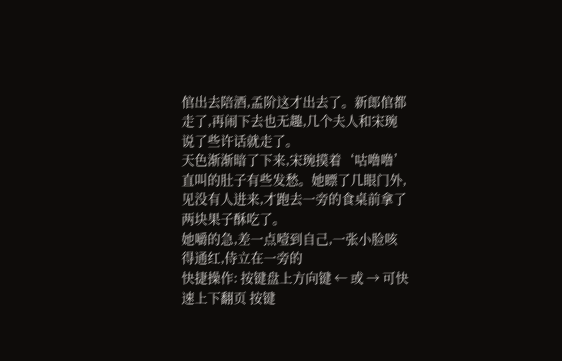倌出去陪酒,孟阶这才出去了。新郎倌都走了,再闹下去也无趣,几个夫人和宋琬说了些许话就走了。
天色渐渐暗了下来,宋琬摸着‘咕噜噜’直叫的肚子有些发愁。她瞟了几眼门外,见没有人进来,才跑去一旁的食桌前拿了两块果子酥吃了。
她嚼的急,差一点噎到自己,一张小脸咳得通红,侍立在一旁的
快捷操作: 按键盘上方向键 ← 或 → 可快速上下翻页 按键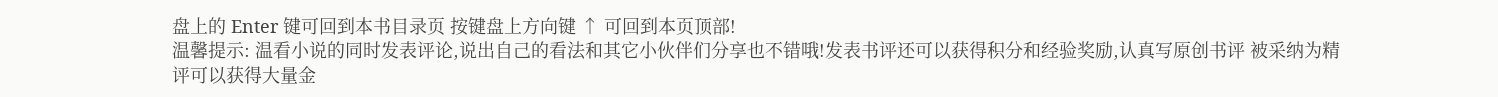盘上的 Enter 键可回到本书目录页 按键盘上方向键 ↑ 可回到本页顶部!
温馨提示: 温看小说的同时发表评论,说出自己的看法和其它小伙伴们分享也不错哦!发表书评还可以获得积分和经验奖励,认真写原创书评 被采纳为精评可以获得大量金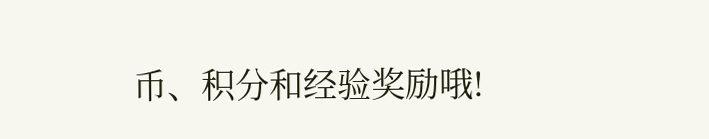币、积分和经验奖励哦!